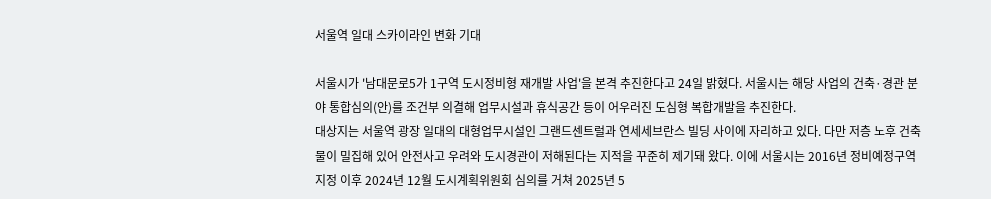서울역 일대 스카이라인 변화 기대

서울시가 '남대문로5가 1구역 도시정비형 재개발 사업'을 본격 추진한다고 24일 밝혔다. 서울시는 해당 사업의 건축·경관 분야 통합심의(안)를 조건부 의결해 업무시설과 휴식공간 등이 어우러진 도심형 복합개발을 추진한다.
대상지는 서울역 광장 일대의 대형업무시설인 그랜드센트럴과 연세세브란스 빌딩 사이에 자리하고 있다. 다만 저층 노후 건축물이 밀집해 있어 안전사고 우려와 도시경관이 저해된다는 지적을 꾸준히 제기돼 왔다. 이에 서울시는 2016년 정비예정구역 지정 이후 2024년 12월 도시계획위원회 심의를 거쳐 2025년 5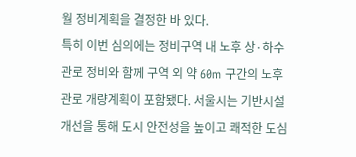월 정비계획을 결정한 바 있다.
특히 이번 심의에는 정비구역 내 노후 상·하수관로 정비와 함께 구역 외 약 60m 구간의 노후 관로 개량계획이 포함됐다. 서울시는 기반시설 개선을 통해 도시 안전성을 높이고 쾌적한 도심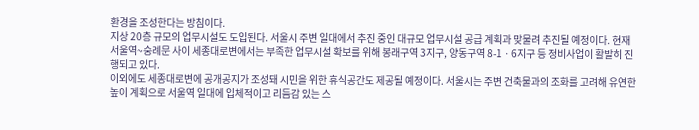환경을 조성한다는 방침이다.
지상 20층 규모의 업무시설도 도입된다. 서울시 주변 일대에서 추진 중인 대규모 업무시설 공급 계획과 맞물려 추진될 예정이다. 현재 서울역~숭례문 사이 세종대로변에서는 부족한 업무시설 확보를 위해 봉래구역 3지구, 양동구역 8-1ㆍ6지구 등 정비사업이 활발히 진행되고 있다.
이외에도 세종대로변에 공개공지가 조성돼 시민을 위한 휴식공간도 제공될 예정이다. 서울시는 주변 건축물과의 조화를 고려해 유연한 높이 계획으로 서울역 일대에 입체적이고 리듬감 있는 스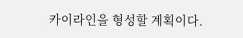카이라인을 형성할 계획이다.